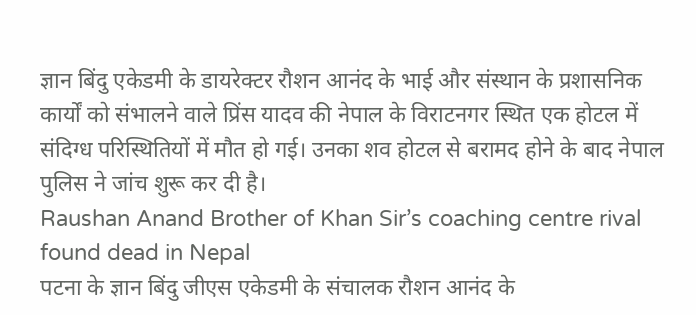ज्ञान बिंदु एकेडमी के डायरेक्टर रौशन आनंद के भाई और संस्थान के प्रशासनिक कार्यों को संभालने वाले प्रिंस यादव की नेपाल के विराटनगर स्थित एक होटल में संदिग्ध परिस्थितियों में मौत हो गई। उनका शव होटल से बरामद होने के बाद नेपाल पुलिस ने जांच शुरू कर दी है।
Raushan Anand Brother of Khan Sir’s coaching centre rival found dead in Nepal
पटना के ज्ञान बिंदु जीएस एकेडमी के संचालक रौशन आनंद के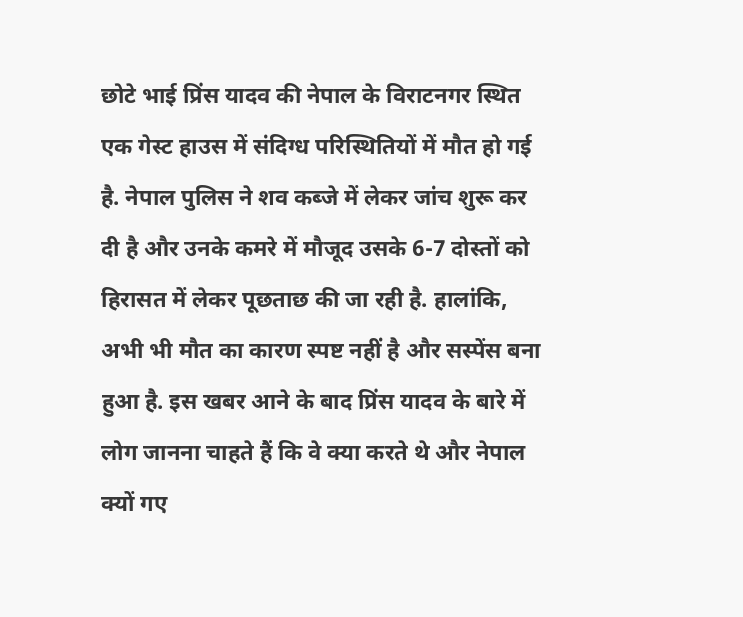छोटे भाई प्रिंस यादव की नेपाल के विराटनगर स्थित एक गेस्ट हाउस में संदिग्ध परिस्थितियों में मौत हो गई है. नेपाल पुलिस ने शव कब्जे में लेकर जांच शुरू कर दी है और उनके कमरे में मौजूद उसके 6-7 दोस्तों को हिरासत में लेकर पूछताछ की जा रही है. हालांकि, अभी भी मौत का कारण स्पष्ट नहीं है और सस्पेंस बना हुआ है. इस खबर आने के बाद प्रिंस यादव के बारे में लोग जानना चाहते हैं कि वे क्या करते थे और नेपाल क्यों गए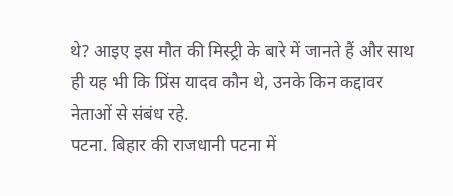थे? आइए इस मौत की मिस्ट्री के बारे में जानते हैं और साथ ही यह भी कि प्रिंस यादव कौन थे, उनके किन कद्दावर नेताओं से संबंध रहे.
पटना. बिहार की राजधानी पटना में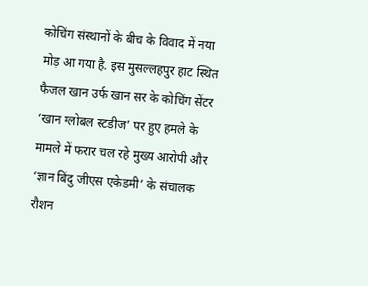कोचिंग संस्थानों के बीच के विवाद में नया मोड़ आ गया है. इस मुसल्लहपुर हाट स्थित फैजल खान उर्फ खान सर के कोचिंग सेंटर ‘खान ग्लोबल स्टडीज’ पर हुए हमले के मामले में फरार चल रहे मुख्य आरोपी और ‘ज्ञान बिंदु जीएस एकेडमी’ के संचालक रौशन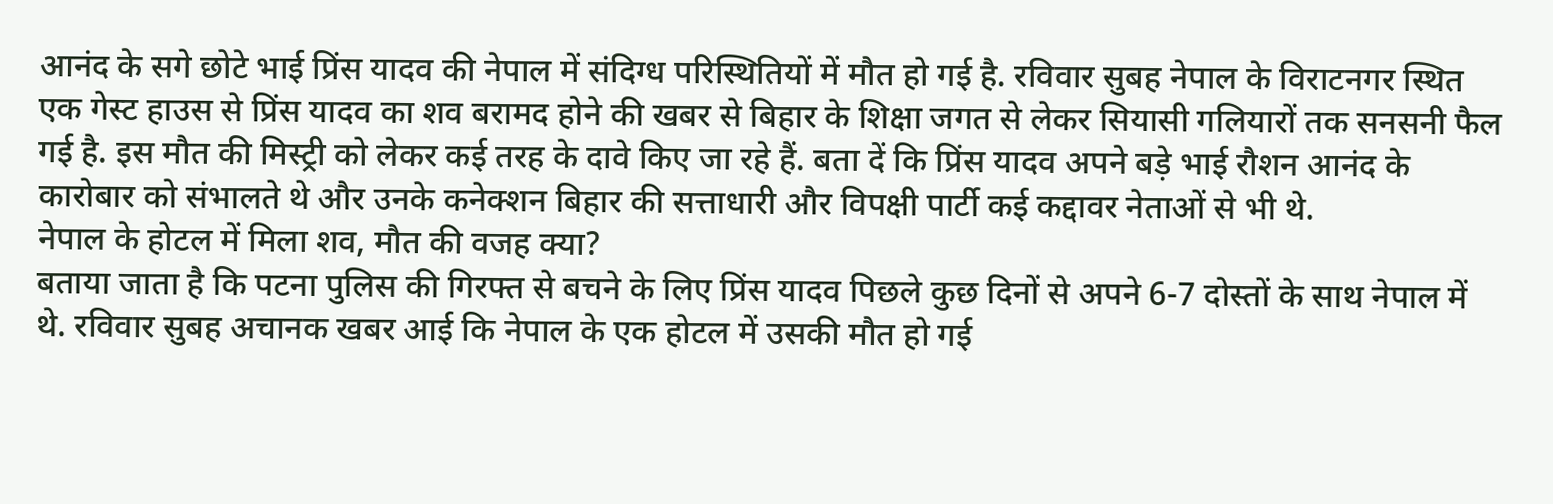आनंद के सगे छोटे भाई प्रिंस यादव की नेपाल में संदिग्ध परिस्थितियों में मौत हो गई है. रविवार सुबह नेपाल के विराटनगर स्थित एक गेस्ट हाउस से प्रिंस यादव का शव बरामद होने की खबर से बिहार के शिक्षा जगत से लेकर सियासी गलियारों तक सनसनी फैल गई है. इस मौत की मिस्ट्री को लेकर कई तरह के दावे किए जा रहे हैं. बता दें कि प्रिंस यादव अपने बड़े भाई रौशन आनंद के कारोबार को संभालते थे और उनके कनेक्शन बिहार की सत्ताधारी और विपक्षी पार्टी कई कद्दावर नेताओं से भी थे.
नेपाल के होटल में मिला शव, मौत की वजह क्या?
बताया जाता है कि पटना पुलिस की गिरफ्त से बचने के लिए प्रिंस यादव पिछले कुछ दिनों से अपने 6-7 दोस्तों के साथ नेपाल में थे. रविवार सुबह अचानक खबर आई कि नेपाल के एक होटल में उसकी मौत हो गई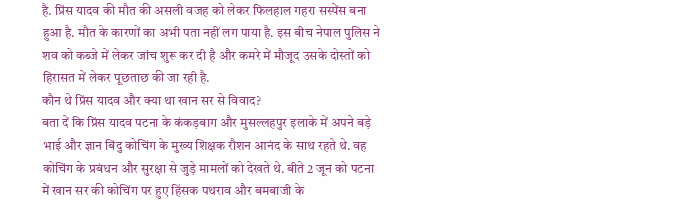है. प्रिंस यादव की मौत की असली वजह को लेकर फिलहाल गहरा सस्पेंस बना हुआ है. मौत के कारणों का अभी पता नहीं लग पाया है. इस बीच नेपाल पुलिस ने शव को कब्जे में लेकर जांच शुरू कर दी है और कमरे में मौजूद उसके दोस्तों को हिरासत में लेकर पूछताछ की जा रही है.
कौन थे प्रिंस यादव और क्या था खान सर से विवाद?
बता दें कि प्रिंस यादव पटना के कंकड़बाग और मुसल्लहपुर इलाके में अपने बड़े भाई और ज्ञान बिंदु कोचिंग के मुख्य शिक्षक रौशन आनंद के साथ रहते थे. वह कोचिंग के प्रबंधन और सुरक्षा से जुड़े मामलों को देखते थे. बीते 2 जून को पटना में खान सर की कोचिंग पर हुए हिंसक पथराव और बमबाजी के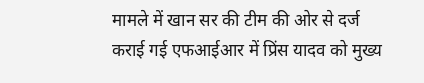मामले में खान सर की टीम की ओर से दर्ज कराई गई एफआईआर में प्रिंस यादव को मुख्य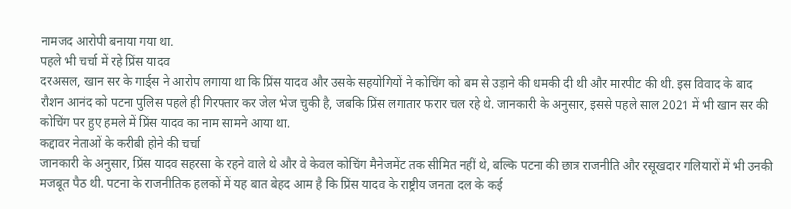नामजद आरोपी बनाया गया था.
पहले भी चर्चा में रहे प्रिंस यादव
दरअसल, खान सर के गार्ड्स ने आरोप लगाया था कि प्रिंस यादव और उसके सहयोगियों ने कोचिंग को बम से उड़ाने की धमकी दी थी और मारपीट की थी. इस विवाद के बाद रौशन आनंद को पटना पुलिस पहले ही गिरफ्तार कर जेल भेज चुकी है, जबकि प्रिंस लगातार फरार चल रहे थे. जानकारी के अनुसार, इससे पहले साल 2021 में भी खान सर की कोचिंग पर हुए हमले में प्रिंस यादव का नाम सामने आया था.
कद्दावर नेताओं के करीबी होने की चर्चा
जानकारी के अनुसार, प्रिंस यादव सहरसा के रहने वाले थे और वे केवल कोचिंग मैनेजमेंट तक सीमित नहीं थे, बल्कि पटना की छात्र राजनीति और रसूखदार गलियारों में भी उनकी मजबूत पैठ थी. पटना के राजनीतिक हलकों में यह बात बेहद आम है कि प्रिंस यादव के राष्ट्रीय जनता दल के कई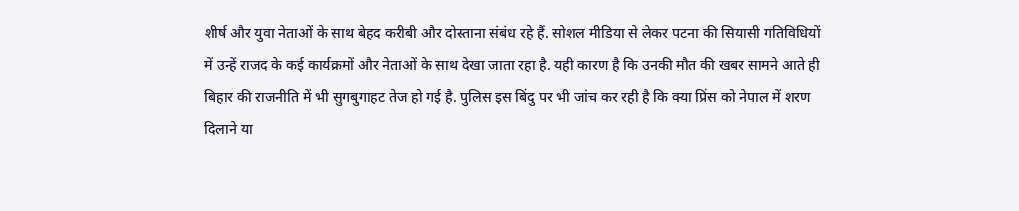शीर्ष और युवा नेताओं के साथ बेहद करीबी और दोस्ताना संबंध रहे हैं. सोशल मीडिया से लेकर पटना की सियासी गतिविधियों में उन्हें राजद के कई कार्यक्रमों और नेताओं के साथ देखा जाता रहा है. यही कारण है कि उनकी मौत की खबर सामने आते ही बिहार की राजनीति में भी सुगबुगाहट तेज हो गई है. पुलिस इस बिंदु पर भी जांच कर रही है कि क्या प्रिंस को नेपाल में शरण दिलाने या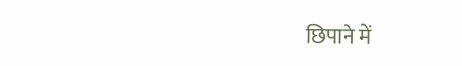छिपाने में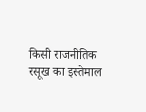किसी राजनीतिक रसूख का इस्तेमाल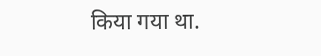किया गया था.